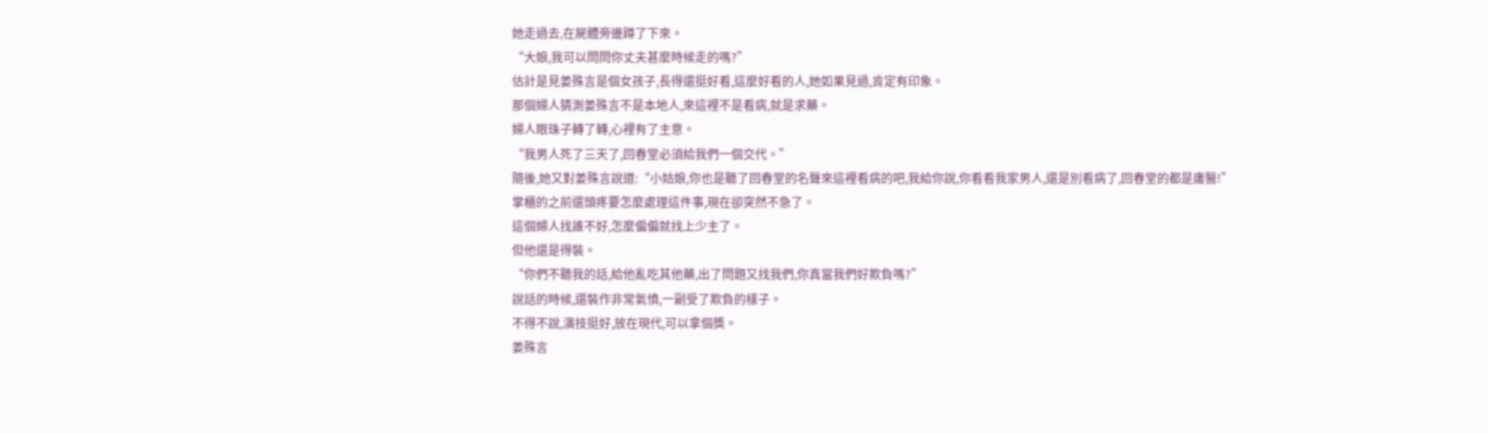她走過去,在屍體旁邊蹲了下來。
“大娘,我可以問問你丈夫甚麼時候走的嗎?”
估計是見姜殊言是個女孩子,長得還挺好看,這麼好看的人,她如果見過,肯定有印象。
那個婦人猜測姜殊言不是本地人,來這裡不是看病,就是求藥。
婦人眼珠子轉了轉,心裡有了主意。
“我男人死了三天了,回春堂必須給我們一個交代。”
隨後,她又對姜殊言說道:“小姑娘,你也是聽了回春堂的名聲來這裡看病的吧,我給你說,你看看我家男人,還是別看病了,回春堂的都是庸醫!”
掌櫃的之前還頭疼要怎麼處理這件事,現在卻突然不急了。
這個婦人找誰不好,怎麼偏偏就找上少主了。
但他還是得裝。
“你們不聽我的話,給他亂吃其他藥,出了問題又找我們,你真當我們好欺負嗎?”
說話的時候,還裝作非常氣憤,一副受了欺負的樣子。
不得不說,演技挺好,放在現代,可以拿個獎。
姜殊言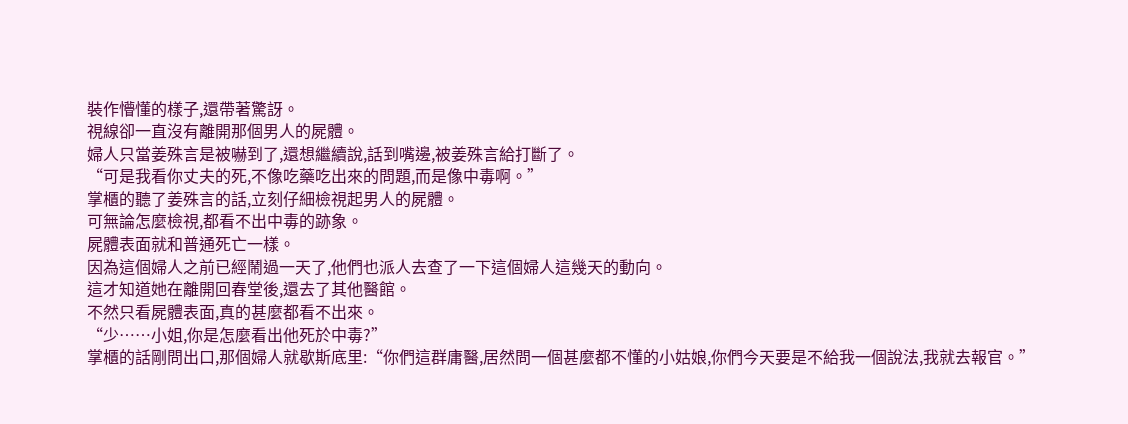裝作懵懂的樣子,還帶著驚訝。
視線卻一直沒有離開那個男人的屍體。
婦人只當姜殊言是被嚇到了,還想繼續說,話到嘴邊,被姜殊言給打斷了。
“可是我看你丈夫的死,不像吃藥吃出來的問題,而是像中毒啊。”
掌櫃的聽了姜殊言的話,立刻仔細檢視起男人的屍體。
可無論怎麼檢視,都看不出中毒的跡象。
屍體表面就和普通死亡一樣。
因為這個婦人之前已經鬧過一天了,他們也派人去查了一下這個婦人這幾天的動向。
這才知道她在離開回春堂後,還去了其他醫館。
不然只看屍體表面,真的甚麼都看不出來。
“少……小姐,你是怎麼看出他死於中毒?”
掌櫃的話剛問出口,那個婦人就歇斯底里:“你們這群庸醫,居然問一個甚麼都不懂的小姑娘,你們今天要是不給我一個說法,我就去報官。”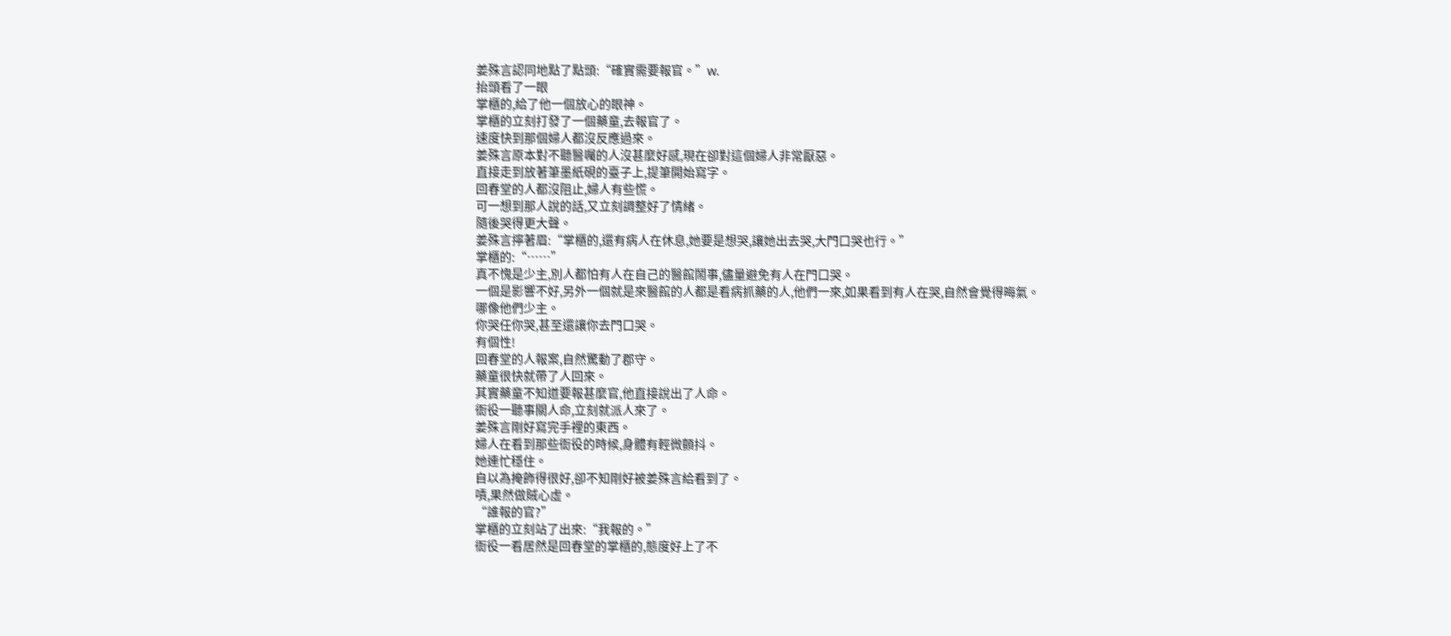姜殊言認同地點了點頭:“確實需要報官。”w.
抬頭看了一眼
掌櫃的,給了他一個放心的眼神。
掌櫃的立刻打發了一個藥童,去報官了。
速度快到那個婦人都沒反應過來。
姜殊言原本對不聽醫囑的人沒甚麼好感,現在卻對這個婦人非常厭惡。
直接走到放著筆墨紙硯的臺子上,提筆開始寫字。
回春堂的人都沒阻止,婦人有些慌。
可一想到那人說的話,又立刻調整好了情緒。
隨後哭得更大聲。
姜殊言擰著眉:“掌櫃的,還有病人在休息,她要是想哭,讓她出去哭,大門口哭也行。”
掌櫃的:“……”
真不愧是少主,別人都怕有人在自己的醫館鬧事,儘量避免有人在門口哭。
一個是影響不好,另外一個就是來醫館的人都是看病抓藥的人,他們一來,如果看到有人在哭,自然會覺得晦氣。
哪像他們少主。
你哭任你哭,甚至還讓你去門口哭。
有個性!
回春堂的人報案,自然驚動了郡守。
藥童很快就帶了人回來。
其實藥童不知道要報甚麼官,他直接說出了人命。
衙役一聽事關人命,立刻就派人來了。
姜殊言剛好寫完手裡的東西。
婦人在看到那些衙役的時候,身體有輕微顫抖。
她連忙穩住。
自以為掩飾得很好,卻不知剛好被姜殊言給看到了。
嘖,果然做賊心虛。
“誰報的官?”
掌櫃的立刻站了出來:“我報的。”
衙役一看居然是回春堂的掌櫃的,態度好上了不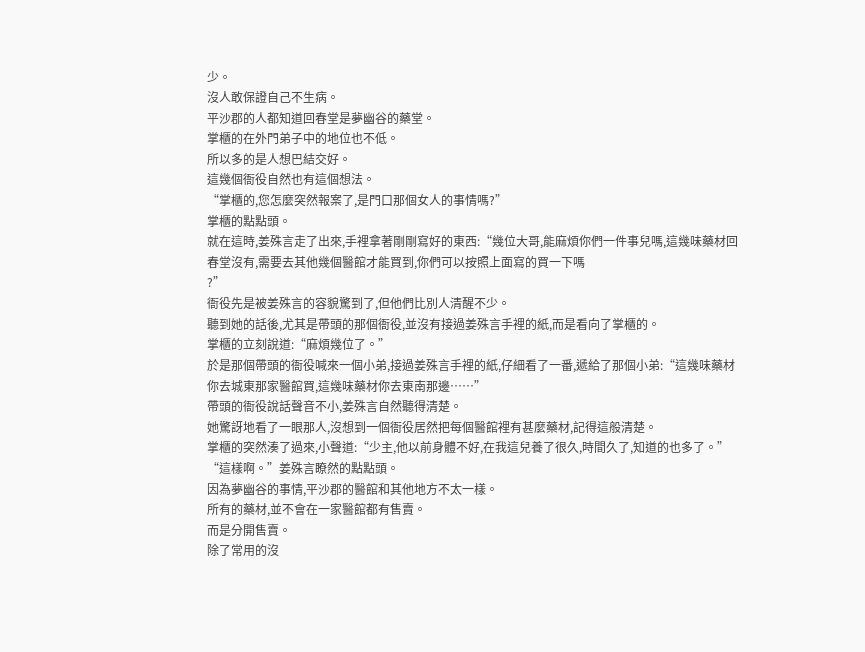少。
沒人敢保證自己不生病。
平沙郡的人都知道回春堂是夢幽谷的藥堂。
掌櫃的在外門弟子中的地位也不低。
所以多的是人想巴結交好。
這幾個衙役自然也有這個想法。
“掌櫃的,您怎麼突然報案了,是門口那個女人的事情嗎?”
掌櫃的點點頭。
就在這時,姜殊言走了出來,手裡拿著剛剛寫好的東西:“幾位大哥,能麻煩你們一件事兒嗎,這幾味藥材回春堂沒有,需要去其他幾個醫館才能買到,你們可以按照上面寫的買一下嗎
?”
衙役先是被姜殊言的容貌驚到了,但他們比別人清醒不少。
聽到她的話後,尤其是帶頭的那個衙役,並沒有接過姜殊言手裡的紙,而是看向了掌櫃的。
掌櫃的立刻說道:“麻煩幾位了。”
於是那個帶頭的衙役喊來一個小弟,接過姜殊言手裡的紙,仔細看了一番,遞給了那個小弟:“這幾味藥材你去城東那家醫館買,這幾味藥材你去東南那邊……”
帶頭的衙役說話聲音不小,姜殊言自然聽得清楚。
她驚訝地看了一眼那人,沒想到一個衙役居然把每個醫館裡有甚麼藥材,記得這般清楚。
掌櫃的突然湊了過來,小聲道:“少主,他以前身體不好,在我這兒養了很久,時間久了,知道的也多了。”
“這樣啊。”姜殊言瞭然的點點頭。
因為夢幽谷的事情,平沙郡的醫館和其他地方不太一樣。
所有的藥材,並不會在一家醫館都有售賣。
而是分開售賣。
除了常用的沒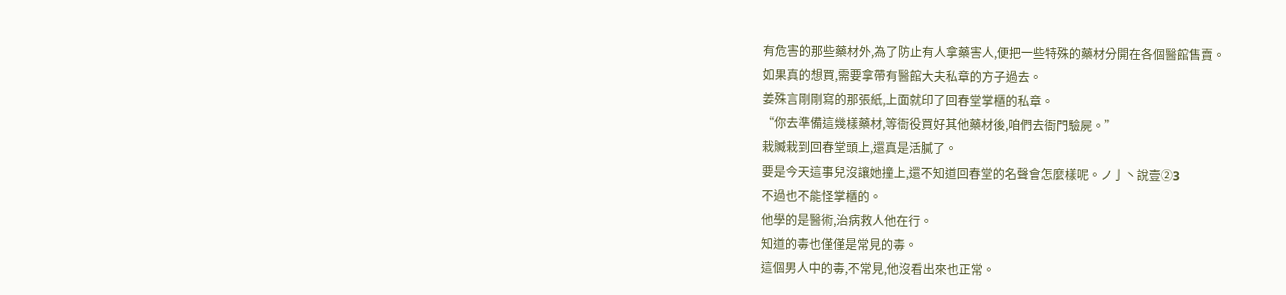有危害的那些藥材外,為了防止有人拿藥害人,便把一些特殊的藥材分開在各個醫館售賣。
如果真的想買,需要拿帶有醫館大夫私章的方子過去。
姜殊言剛剛寫的那張紙,上面就印了回春堂掌櫃的私章。
“你去準備這幾樣藥材,等衙役買好其他藥材後,咱們去衙門驗屍。”
栽贓栽到回春堂頭上,還真是活膩了。
要是今天這事兒沒讓她撞上,還不知道回春堂的名聲會怎麼樣呢。ノ亅丶說壹②З
不過也不能怪掌櫃的。
他學的是醫術,治病救人他在行。
知道的毒也僅僅是常見的毒。
這個男人中的毒,不常見,他沒看出來也正常。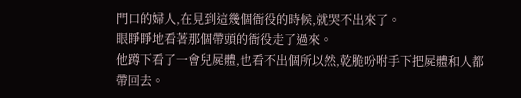門口的婦人,在見到這幾個衙役的時候,就哭不出來了。
眼睜睜地看著那個帶頭的衙役走了過來。
他蹲下看了一會兒屍體,也看不出個所以然,乾脆吩咐手下把屍體和人都帶回去。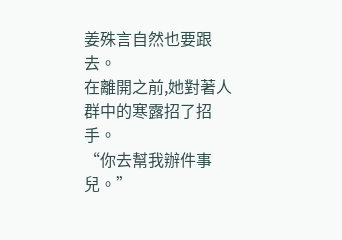姜殊言自然也要跟去。
在離開之前,她對著人群中的寒露招了招手。
“你去幫我辦件事兒。”